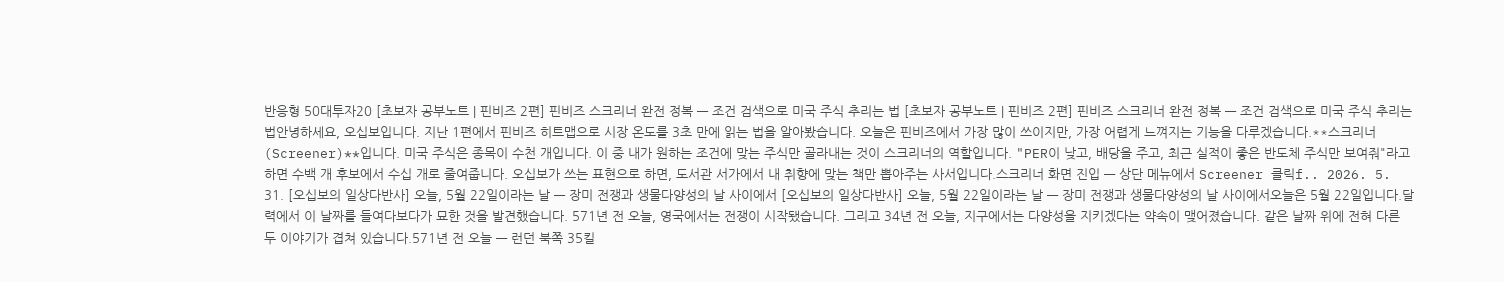반응형 50대투자20 [초보자 공부노트 | 핀비즈 2편] 핀비즈 스크리너 완전 정복 — 조건 검색으로 미국 주식 추리는 법 [초보자 공부노트 | 핀비즈 2편] 핀비즈 스크리너 완전 정복 — 조건 검색으로 미국 주식 추리는 법안녕하세요, 오십보입니다. 지난 1편에서 핀비즈 히트맵으로 시장 온도를 3초 만에 읽는 법을 알아봤습니다. 오늘은 핀비즈에서 가장 많이 쓰이지만, 가장 어렵게 느껴지는 기능을 다루겠습니다.**스크리너(Screener)**입니다. 미국 주식은 종목이 수천 개입니다. 이 중 내가 원하는 조건에 맞는 주식만 골라내는 것이 스크리너의 역할입니다. "PER이 낮고, 배당을 주고, 최근 실적이 좋은 반도체 주식만 보여줘"라고 하면 수백 개 후보에서 수십 개로 줄여줍니다. 오십보가 쓰는 표현으로 하면, 도서관 서가에서 내 취향에 맞는 책만 뽑아주는 사서입니다.스크리너 화면 진입 — 상단 메뉴에서 Screener 클릭f.. 2026. 5. 31. [오십보의 일상다반사] 오늘, 5월 22일이라는 날 — 장미 전쟁과 생물다양성의 날 사이에서 [오십보의 일상다반사] 오늘, 5월 22일이라는 날 — 장미 전쟁과 생물다양성의 날 사이에서오늘은 5월 22일입니다.달력에서 이 날짜를 들여다보다가 묘한 것을 발견했습니다. 571년 전 오늘, 영국에서는 전쟁이 시작됐습니다. 그리고 34년 전 오늘, 지구에서는 다양성을 지키겠다는 약속이 맺어졌습니다. 같은 날짜 위에 전혀 다른 두 이야기가 겹쳐 있습니다.571년 전 오늘 — 런던 북쪽 35킬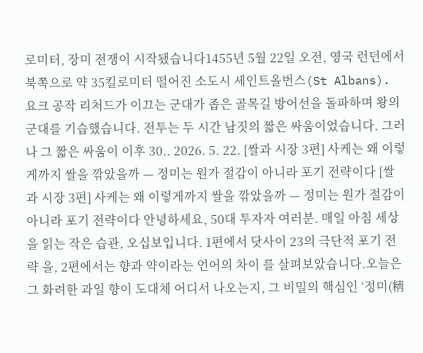로미터, 장미 전쟁이 시작됐습니다1455년 5월 22일 오전, 영국 런던에서 북쪽으로 약 35킬로미터 떨어진 소도시 세인트올번스(St Albans). 요크 공작 리처드가 이끄는 군대가 좁은 골목길 방어선을 돌파하며 왕의 군대를 기습했습니다. 전투는 두 시간 남짓의 짧은 싸움이었습니다. 그러나 그 짧은 싸움이 이후 30.. 2026. 5. 22. [쌀과 시장 3편] 사케는 왜 이렇게까지 쌀을 깎았을까 — 정미는 원가 절감이 아니라 포기 전략이다 [쌀과 시장 3편] 사케는 왜 이렇게까지 쌀을 깎았을까 — 정미는 원가 절감이 아니라 포기 전략이다 안녕하세요, 50대 투자자 여러분. 매일 아침 세상을 읽는 작은 습관, 오십보입니다. 1편에서 닷사이 23의 극단적 포기 전략 을, 2편에서는 향과 약이라는 언어의 차이 를 살펴보았습니다.오늘은 그 화려한 과일 향이 도대체 어디서 나오는지, 그 비밀의 핵심인 ‘정미(精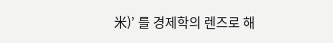米)’ 를 경제학의 렌즈로 해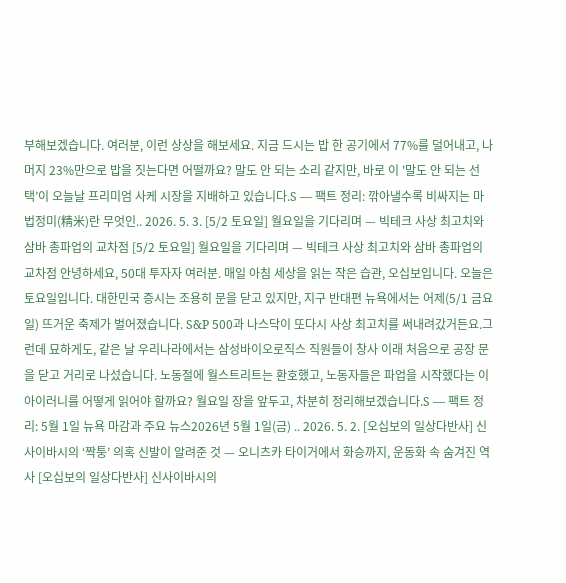부해보겠습니다. 여러분, 이런 상상을 해보세요. 지금 드시는 밥 한 공기에서 77%를 덜어내고, 나머지 23%만으로 밥을 짓는다면 어떨까요? 말도 안 되는 소리 같지만, 바로 이 '말도 안 되는 선택’이 오늘날 프리미엄 사케 시장을 지배하고 있습니다.S — 팩트 정리: 깎아낼수록 비싸지는 마법정미(精米)란 무엇인.. 2026. 5. 3. [5/2 토요일] 월요일을 기다리며 — 빅테크 사상 최고치와 삼바 총파업의 교차점 [5/2 토요일] 월요일을 기다리며 — 빅테크 사상 최고치와 삼바 총파업의 교차점 안녕하세요, 50대 투자자 여러분. 매일 아침 세상을 읽는 작은 습관, 오십보입니다. 오늘은 토요일입니다. 대한민국 증시는 조용히 문을 닫고 있지만, 지구 반대편 뉴욕에서는 어제(5/1 금요일) 뜨거운 축제가 벌어졌습니다. S&P 500과 나스닥이 또다시 사상 최고치를 써내려갔거든요.그런데 묘하게도, 같은 날 우리나라에서는 삼성바이오로직스 직원들이 창사 이래 처음으로 공장 문을 닫고 거리로 나섰습니다. 노동절에 월스트리트는 환호했고, 노동자들은 파업을 시작했다는 이 아이러니를 어떻게 읽어야 할까요? 월요일 장을 앞두고, 차분히 정리해보겠습니다.S — 팩트 정리: 5월 1일 뉴욕 마감과 주요 뉴스2026년 5월 1일(금) .. 2026. 5. 2. [오십보의 일상다반사] 신사이바시의 ‘짝퉁’ 의혹 신발이 알려준 것 — 오니츠카 타이거에서 화승까지, 운동화 속 숨겨진 역사 [오십보의 일상다반사] 신사이바시의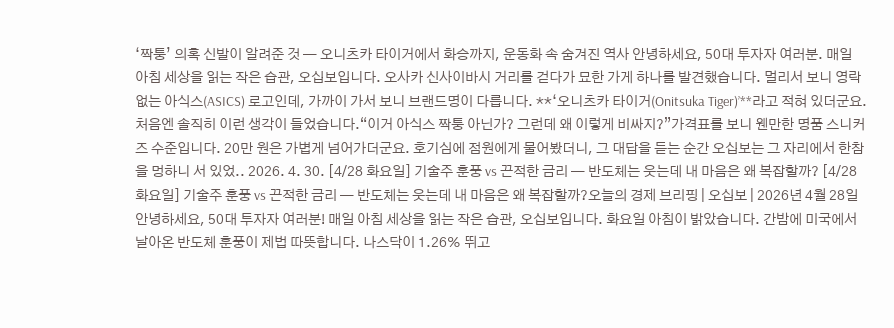‘짝퉁’ 의혹 신발이 알려준 것 — 오니츠카 타이거에서 화승까지, 운동화 속 숨겨진 역사 안녕하세요, 50대 투자자 여러분. 매일 아침 세상을 읽는 작은 습관, 오십보입니다. 오사카 신사이바시 거리를 걷다가 묘한 가게 하나를 발견했습니다. 멀리서 보니 영락없는 아식스(ASICS) 로고인데, 가까이 가서 보니 브랜드명이 다릅니다. **‘오니츠카 타이거(Onitsuka Tiger)’**라고 적혀 있더군요. 처음엔 솔직히 이런 생각이 들었습니다.“이거 아식스 짝퉁 아닌가? 그런데 왜 이렇게 비싸지?”가격표를 보니 웬만한 명품 스니커즈 수준입니다. 20만 원은 가볍게 넘어가더군요. 호기심에 점원에게 물어봤더니, 그 대답을 듣는 순간 오십보는 그 자리에서 한참을 멍하니 서 있었.. 2026. 4. 30. [4/28 화요일] 기술주 훈풍 vs 끈적한 금리 — 반도체는 웃는데 내 마음은 왜 복잡할까? [4/28 화요일] 기술주 훈풍 vs 끈적한 금리 — 반도체는 웃는데 내 마음은 왜 복잡할까?오늘의 경제 브리핑 | 오십보 | 2026년 4월 28일안녕하세요, 50대 투자자 여러분! 매일 아침 세상을 읽는 작은 습관, 오십보입니다. 화요일 아침이 밝았습니다. 간밤에 미국에서 날아온 반도체 훈풍이 제법 따뜻합니다. 나스닥이 1.26% 뛰고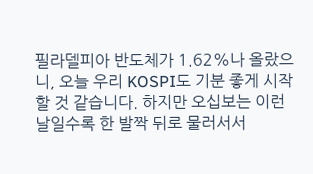필라델피아 반도체가 1.62%나 올랐으니, 오늘 우리 KOSPI도 기분 좋게 시작할 것 같습니다. 하지만 오십보는 이런 날일수록 한 발짝 뒤로 물러서서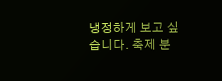냉정하게 보고 싶습니다. 축제 분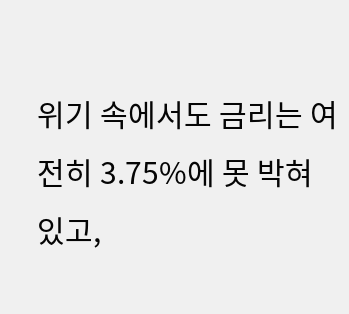위기 속에서도 금리는 여전히 3.75%에 못 박혀 있고,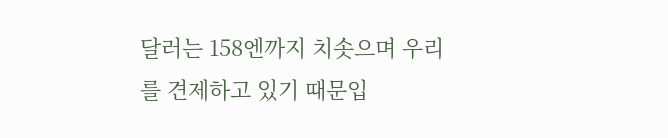달러는 158엔까지 치솟으며 우리를 견제하고 있기 때문입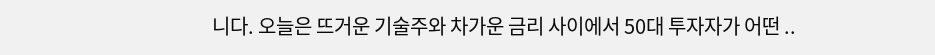니다. 오늘은 뜨거운 기술주와 차가운 금리 사이에서 50대 투자자가 어떤 ..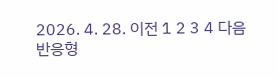2026. 4. 28. 이전 1 2 3 4 다음 반응형